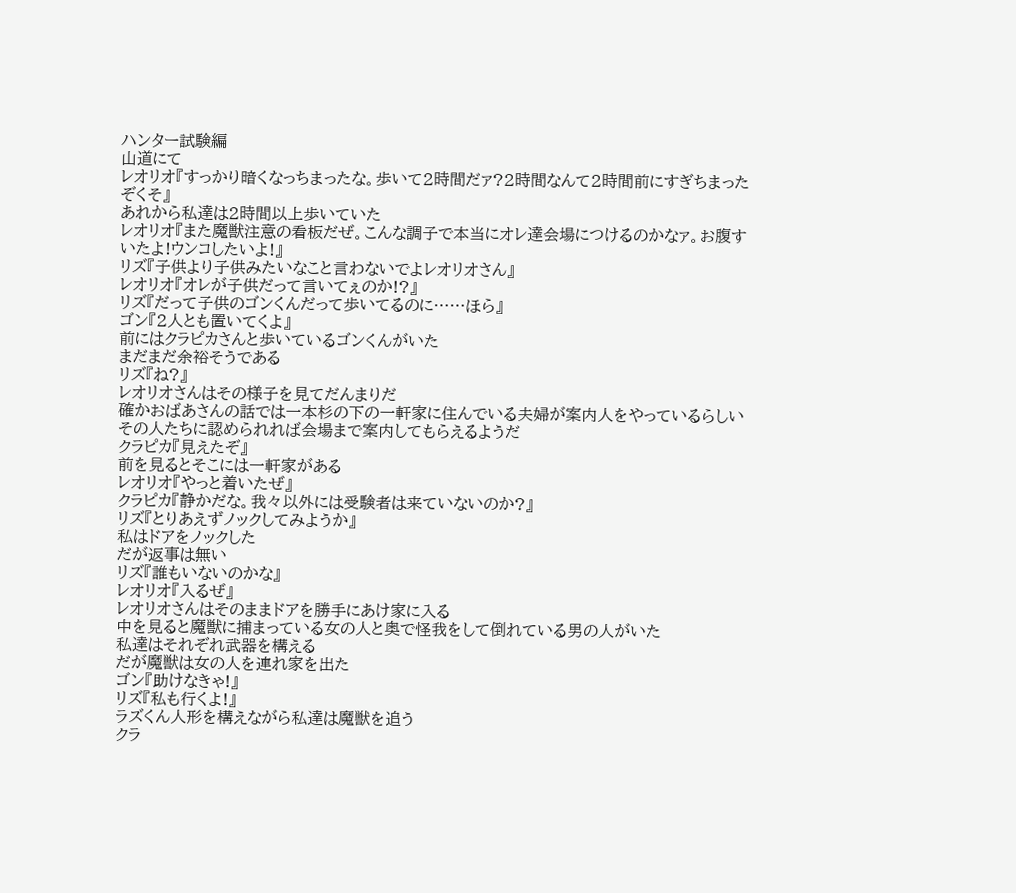ハンター試験編
山道にて
レオリオ『すっかり暗くなっちまったな。歩いて2時間だァ?2時間なんて2時間前にすぎちまったぞくそ』
あれから私達は2時間以上歩いていた
レオリオ『また魔獣注意の看板だぜ。こんな調子で本当にオレ達会場につけるのかなァ。お腹すいたよ!ウンコしたいよ!』
リズ『子供より子供みたいなこと言わないでよレオリオさん』
レオリオ『オレが子供だって言いてぇのか!?』
リズ『だって子供のゴンくんだって歩いてるのに……ほら』
ゴン『2人とも置いてくよ』
前にはクラピカさんと歩いているゴンくんがいた
まだまだ余裕そうである
リズ『ね?』
レオリオさんはその様子を見てだんまりだ
確かおばあさんの話では一本杉の下の一軒家に住んでいる夫婦が案内人をやっているらしい
その人たちに認められれば会場まで案内してもらえるようだ
クラピカ『見えたぞ』
前を見るとそこには一軒家がある
レオリオ『やっと着いたぜ』
クラピカ『静かだな。我々以外には受験者は来ていないのか?』
リズ『とりあえずノックしてみようか』
私はドアをノックした
だが返事は無い
リズ『誰もいないのかな』
レオリオ『入るぜ』
レオリオさんはそのままドアを勝手にあけ家に入る
中を見ると魔獣に捕まっている女の人と奥で怪我をして倒れている男の人がいた
私達はそれぞれ武器を構える
だが魔獣は女の人を連れ家を出た
ゴン『助けなきゃ!』
リズ『私も行くよ!』
ラズくん人形を構えながら私達は魔獣を追う
クラ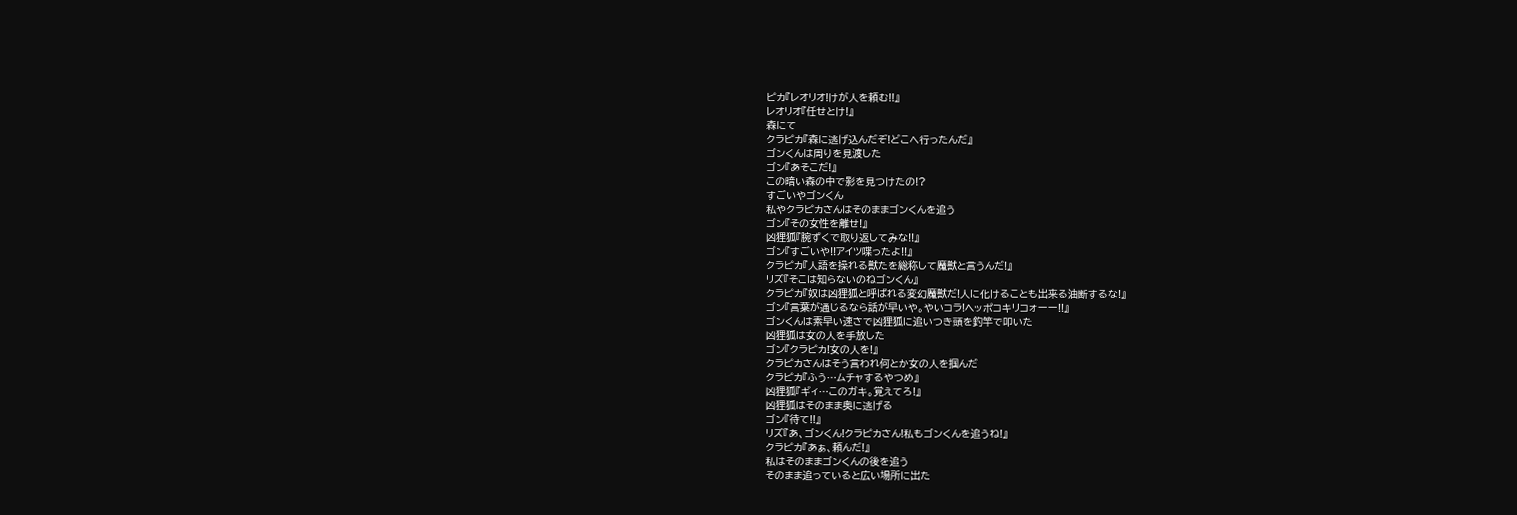ピカ『レオリオ!けが人を頼む!!』
レオリオ『任せとけ!』
森にて
クラピカ『森に逃げ込んだぞ!どこへ行ったんだ』
ゴンくんは周りを見渡した
ゴン『あそこだ!』
この暗い森の中で影を見つけたの!?
すごいやゴンくん
私やクラピカさんはそのままゴンくんを追う
ゴン『その女性を離せ!』
凶狸狐『腕ずくで取り返してみな!!』
ゴン『すごいや!!アイツ喋ったよ!!』
クラピカ『人語を操れる獣たを総称して魔獣と言うんだ!』
リズ『そこは知らないのねゴンくん』
クラピカ『奴は凶狸狐と呼ばれる変幻魔獣だ!人に化けることも出来る油断するな!』
ゴン『言葉が通じるなら話が早いや。やいコラ!ヘッポコキリコォーー!!』
ゴンくんは素早い速さで凶狸狐に追いつき頭を釣竿で叩いた
凶狸狐は女の人を手放した
ゴン『クラピカ!女の人を!』
クラピカさんはそう言われ何とか女の人を掴んだ
クラピカ『ふう…ムチャするやつめ』
凶狸狐『ギィ…このガキ。覚えてろ!』
凶狸狐はそのまま奥に逃げる
ゴン『待て!!』
リズ『あ、ゴンくん!クラピカさん!私もゴンくんを追うね!』
クラピカ『あぁ、頼んだ!』
私はそのままゴンくんの後を追う
そのまま追っていると広い場所に出た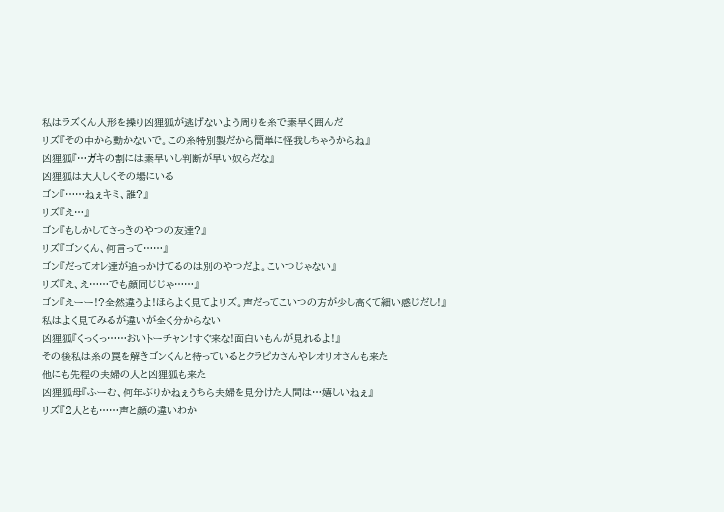私はラズくん人形を操り凶狸狐が逃げないよう周りを糸で素早く囲んだ
リズ『その中から動かないで。この糸特別製だから簡単に怪我しちゃうからね』
凶狸狐『…ガキの割には素早いし判断が早い奴らだな』
凶狸狐は大人しくその場にいる
ゴン『……ねぇキミ、誰?』
リズ『え…』
ゴン『もしかしてさっきのやつの友達?』
リズ『ゴンくん、何言って……』
ゴン『だってオレ達が追っかけてるのは別のやつだよ。こいつじゃない』
リズ『え、え……でも顔同じじゃ……』
ゴン『えーー!?全然違うよ!ほらよく見てよリズ。声だってこいつの方が少し高くて細い感じだし!』
私はよく見てみるが違いが全く分からない
凶狸狐『くっくっ……おいトーチャン!すぐ来な!面白いもんが見れるよ!』
その後私は糸の罠を解きゴンくんと待っているとクラピカさんやレオリオさんも来た
他にも先程の夫婦の人と凶狸狐も来た
凶狸狐母『ふーむ、何年ぶりかねぇうちら夫婦を見分けた人間は…嬉しいねぇ』
リズ『2人とも……声と顔の違いわか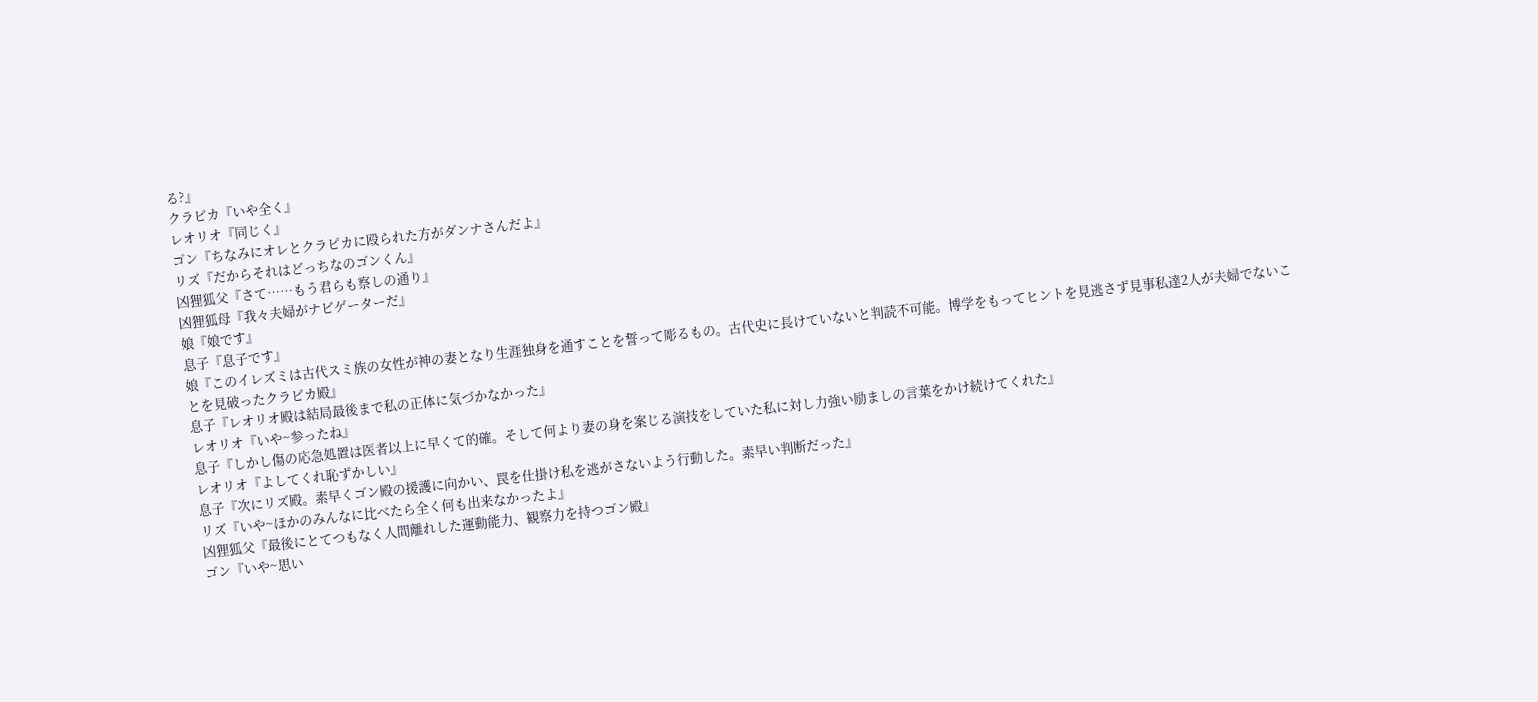る?』
クラピカ『いや全く』
レオリオ『同じく』
ゴン『ちなみにオレとクラピカに殴られた方がダンナさんだよ』
リズ『だからそれはどっちなのゴンくん』
凶狸狐父『さて……もう君らも察しの通り』
凶狸狐母『我々夫婦がナビゲーターだ』
娘『娘です』
息子『息子です』
娘『このイレズミは古代スミ族の女性が神の妻となり生涯独身を通すことを誓って彫るもの。古代史に長けていないと判読不可能。博学をもってヒントを見逃さず見事私達2人が夫婦でないことを見破ったクラピカ殿』
息子『レオリオ殿は結局最後まで私の正体に気づかなかった』
レオリオ『いや~参ったね』
息子『しかし傷の応急処置は医者以上に早くて的確。そして何より妻の身を案じる演技をしていた私に対し力強い励ましの言葉をかけ続けてくれた』
レオリオ『よしてくれ恥ずかしい』
息子『次にリズ殿。素早くゴン殿の援護に向かい、罠を仕掛け私を逃がさないよう行動した。素早い判断だった』
リズ『いや~ほかのみんなに比べたら全く何も出来なかったよ』
凶狸狐父『最後にとてつもなく人間離れした運動能力、観察力を持つゴン殿』
ゴン『いや~思い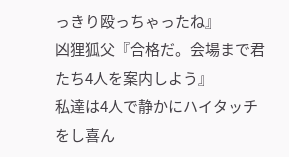っきり殴っちゃったね』
凶狸狐父『合格だ。会場まで君たち4人を案内しよう』
私達は4人で静かにハイタッチをし喜ん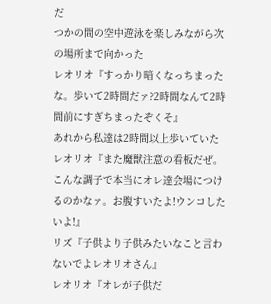だ
つかの間の空中遊泳を楽しみながら次の場所まで向かった
レオリオ『すっかり暗くなっちまったな。歩いて2時間だァ?2時間なんて2時間前にすぎちまったぞくそ』
あれから私達は2時間以上歩いていた
レオリオ『また魔獣注意の看板だぜ。こんな調子で本当にオレ達会場につけるのかなァ。お腹すいたよ!ウンコしたいよ!』
リズ『子供より子供みたいなこと言わないでよレオリオさん』
レオリオ『オレが子供だ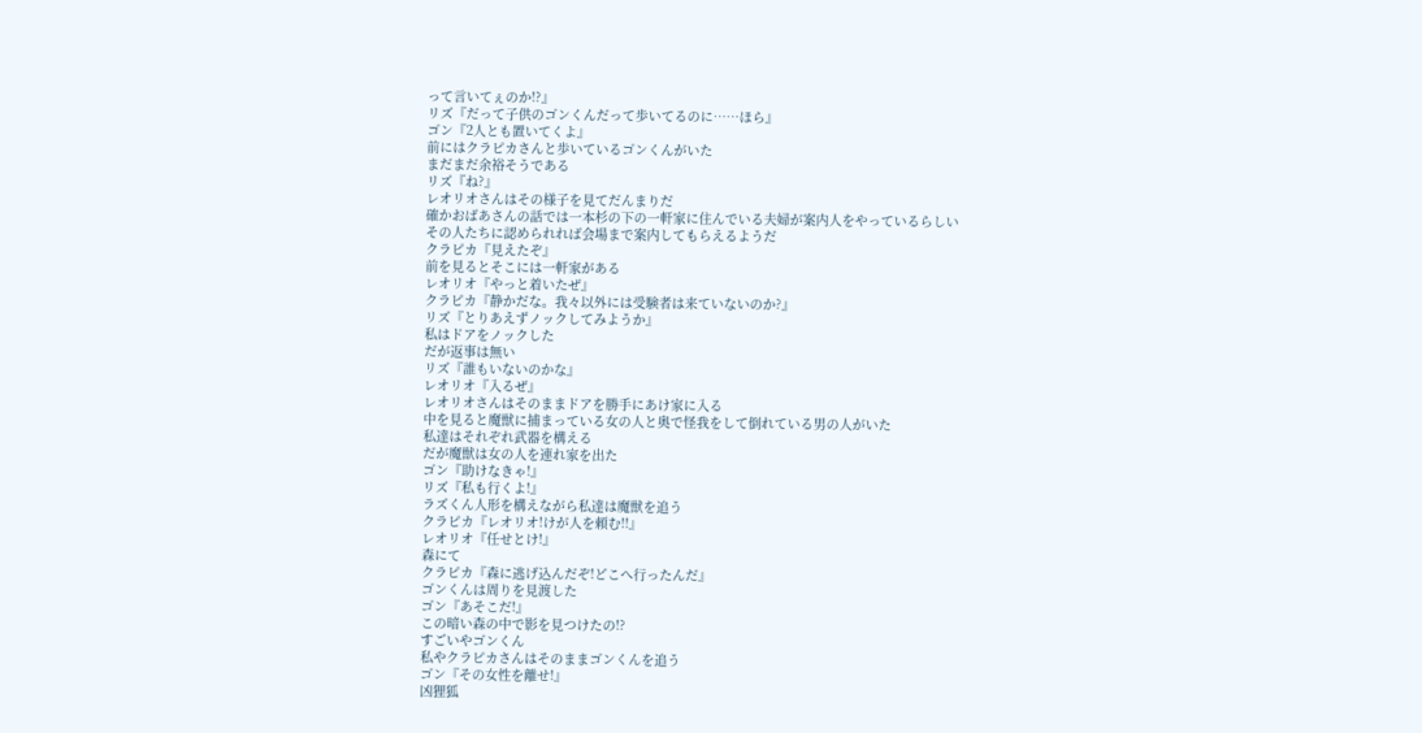って言いてぇのか!?』
リズ『だって子供のゴンくんだって歩いてるのに……ほら』
ゴン『2人とも置いてくよ』
前にはクラピカさんと歩いているゴンくんがいた
まだまだ余裕そうである
リズ『ね?』
レオリオさんはその様子を見てだんまりだ
確かおばあさんの話では一本杉の下の一軒家に住んでいる夫婦が案内人をやっているらしい
その人たちに認められれば会場まで案内してもらえるようだ
クラピカ『見えたぞ』
前を見るとそこには一軒家がある
レオリオ『やっと着いたぜ』
クラピカ『静かだな。我々以外には受験者は来ていないのか?』
リズ『とりあえずノックしてみようか』
私はドアをノックした
だが返事は無い
リズ『誰もいないのかな』
レオリオ『入るぜ』
レオリオさんはそのままドアを勝手にあけ家に入る
中を見ると魔獣に捕まっている女の人と奥で怪我をして倒れている男の人がいた
私達はそれぞれ武器を構える
だが魔獣は女の人を連れ家を出た
ゴン『助けなきゃ!』
リズ『私も行くよ!』
ラズくん人形を構えながら私達は魔獣を追う
クラピカ『レオリオ!けが人を頼む!!』
レオリオ『任せとけ!』
森にて
クラピカ『森に逃げ込んだぞ!どこへ行ったんだ』
ゴンくんは周りを見渡した
ゴン『あそこだ!』
この暗い森の中で影を見つけたの!?
すごいやゴンくん
私やクラピカさんはそのままゴンくんを追う
ゴン『その女性を離せ!』
凶狸狐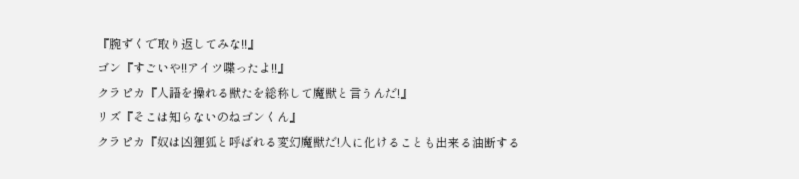『腕ずくで取り返してみな!!』
ゴン『すごいや!!アイツ喋ったよ!!』
クラピカ『人語を操れる獣たを総称して魔獣と言うんだ!』
リズ『そこは知らないのねゴンくん』
クラピカ『奴は凶狸狐と呼ばれる変幻魔獣だ!人に化けることも出来る油断する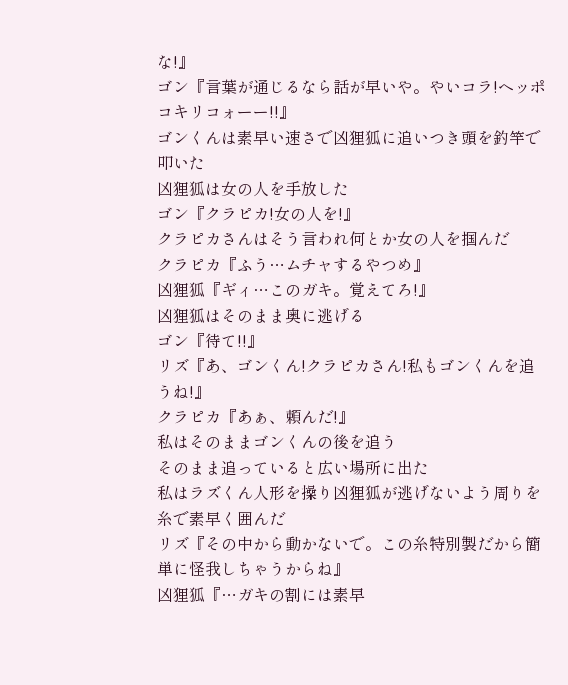な!』
ゴン『言葉が通じるなら話が早いや。やいコラ!ヘッポコキリコォーー!!』
ゴンくんは素早い速さで凶狸狐に追いつき頭を釣竿で叩いた
凶狸狐は女の人を手放した
ゴン『クラピカ!女の人を!』
クラピカさんはそう言われ何とか女の人を掴んだ
クラピカ『ふう…ムチャするやつめ』
凶狸狐『ギィ…このガキ。覚えてろ!』
凶狸狐はそのまま奥に逃げる
ゴン『待て!!』
リズ『あ、ゴンくん!クラピカさん!私もゴンくんを追うね!』
クラピカ『あぁ、頼んだ!』
私はそのままゴンくんの後を追う
そのまま追っていると広い場所に出た
私はラズくん人形を操り凶狸狐が逃げないよう周りを糸で素早く囲んだ
リズ『その中から動かないで。この糸特別製だから簡単に怪我しちゃうからね』
凶狸狐『…ガキの割には素早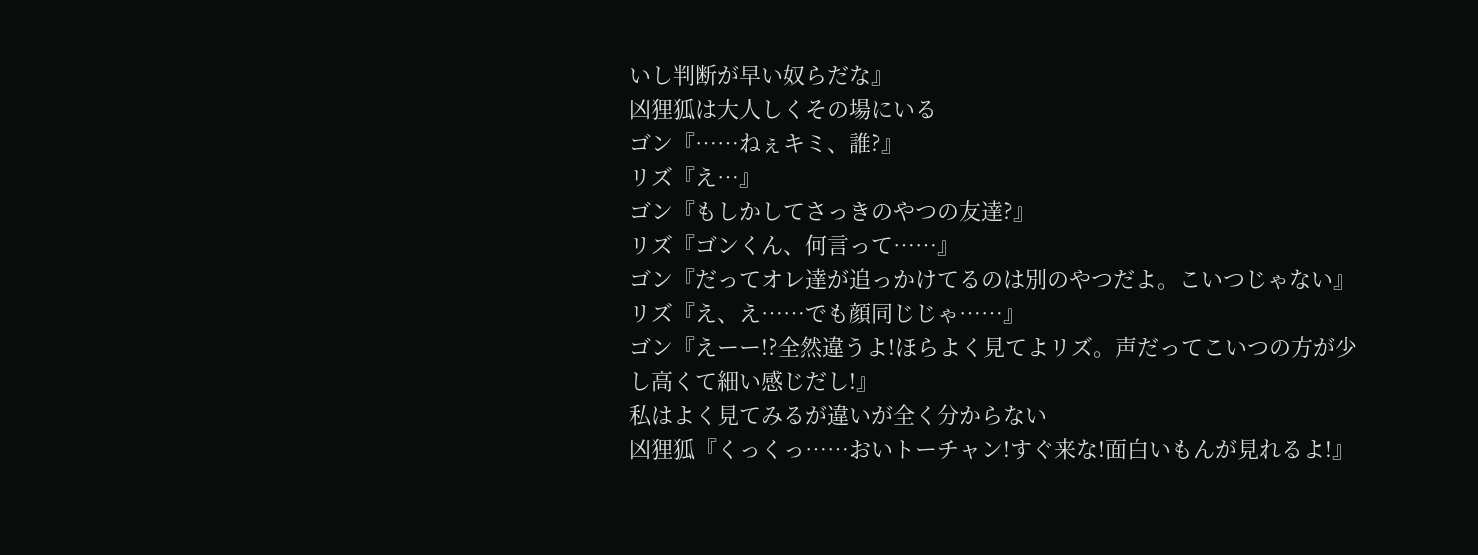いし判断が早い奴らだな』
凶狸狐は大人しくその場にいる
ゴン『……ねぇキミ、誰?』
リズ『え…』
ゴン『もしかしてさっきのやつの友達?』
リズ『ゴンくん、何言って……』
ゴン『だってオレ達が追っかけてるのは別のやつだよ。こいつじゃない』
リズ『え、え……でも顔同じじゃ……』
ゴン『えーー!?全然違うよ!ほらよく見てよリズ。声だってこいつの方が少し高くて細い感じだし!』
私はよく見てみるが違いが全く分からない
凶狸狐『くっくっ……おいトーチャン!すぐ来な!面白いもんが見れるよ!』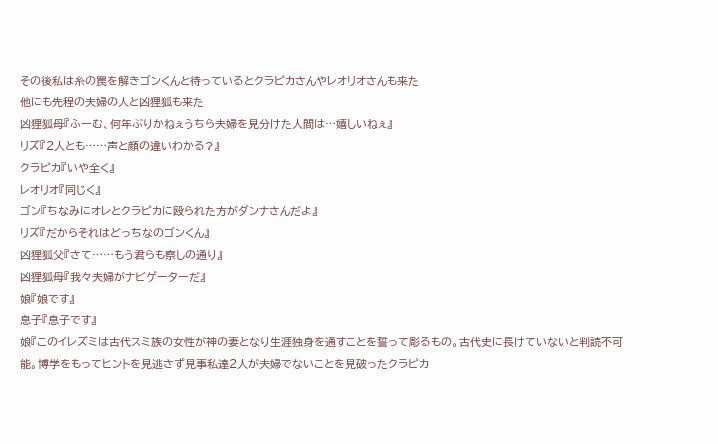その後私は糸の罠を解きゴンくんと待っているとクラピカさんやレオリオさんも来た
他にも先程の夫婦の人と凶狸狐も来た
凶狸狐母『ふーむ、何年ぶりかねぇうちら夫婦を見分けた人間は…嬉しいねぇ』
リズ『2人とも……声と顔の違いわかる?』
クラピカ『いや全く』
レオリオ『同じく』
ゴン『ちなみにオレとクラピカに殴られた方がダンナさんだよ』
リズ『だからそれはどっちなのゴンくん』
凶狸狐父『さて……もう君らも察しの通り』
凶狸狐母『我々夫婦がナビゲーターだ』
娘『娘です』
息子『息子です』
娘『このイレズミは古代スミ族の女性が神の妻となり生涯独身を通すことを誓って彫るもの。古代史に長けていないと判読不可能。博学をもってヒントを見逃さず見事私達2人が夫婦でないことを見破ったクラピカ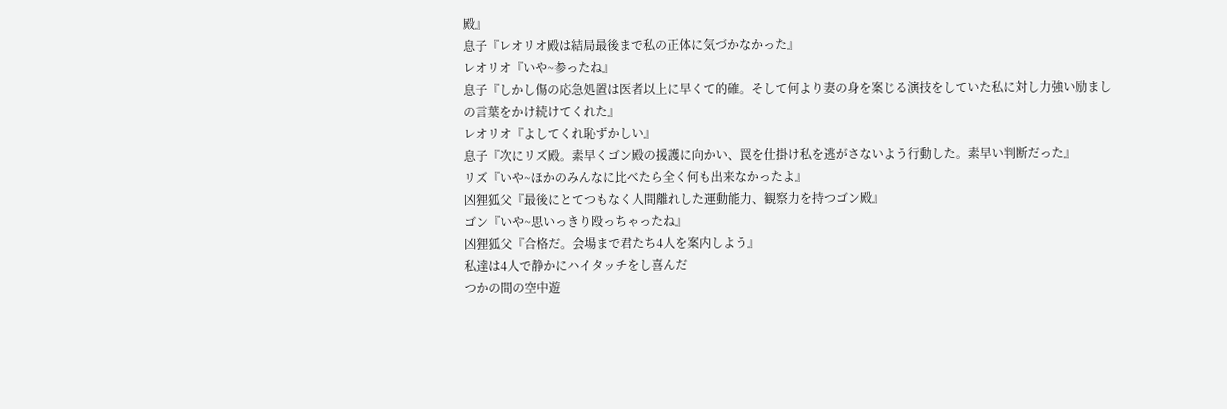殿』
息子『レオリオ殿は結局最後まで私の正体に気づかなかった』
レオリオ『いや~参ったね』
息子『しかし傷の応急処置は医者以上に早くて的確。そして何より妻の身を案じる演技をしていた私に対し力強い励ましの言葉をかけ続けてくれた』
レオリオ『よしてくれ恥ずかしい』
息子『次にリズ殿。素早くゴン殿の援護に向かい、罠を仕掛け私を逃がさないよう行動した。素早い判断だった』
リズ『いや~ほかのみんなに比べたら全く何も出来なかったよ』
凶狸狐父『最後にとてつもなく人間離れした運動能力、観察力を持つゴン殿』
ゴン『いや~思いっきり殴っちゃったね』
凶狸狐父『合格だ。会場まで君たち4人を案内しよう』
私達は4人で静かにハイタッチをし喜んだ
つかの間の空中遊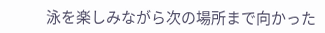泳を楽しみながら次の場所まで向かった